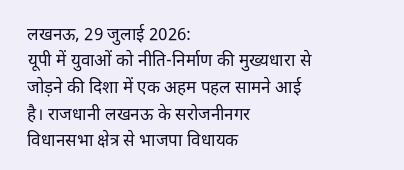लखनऊ, 29 जुलाई 2026:
यूपी में युवाओं को नीति-निर्माण की मुख्यधारा से जोड़ने की दिशा में एक अहम पहल सामने आई है। राजधानी लखनऊ के सरोजनीनगर विधानसभा क्षेत्र से भाजपा विधायक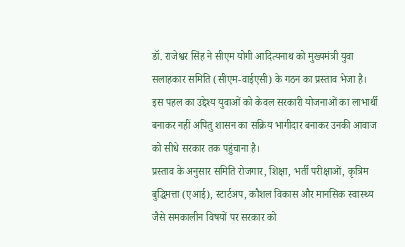डॉ. राजेश्वर सिंह ने सीएम योगी आदित्यनाथ को मुख्यमंत्री युवा सलाहकार समिति (सीएम-वाईएसी) के गठन का प्रस्ताव भेजा है। इस पहल का उद्देश्य युवाओं को केवल सरकारी योजनाओं का लाभार्थी बनाकर नहीं अपितु शासन का सक्रिय भागीदार बनाकर उनकी आवाज को सीधे सरकार तक पहुंचाना है।
प्रस्ताव के अनुसार समिति रोजगार, शिक्षा, भर्ती परीक्षाओं, कृत्रिम बुद्धिमत्ता (एआई), स्टार्टअप, कौशल विकास और मानसिक स्वास्थ्य जैसे समकालीन विषयों पर सरकार को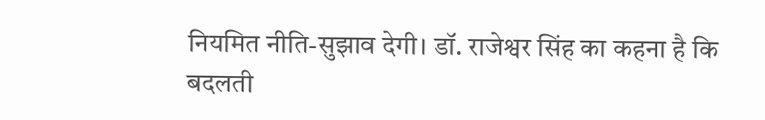नियमित नीति-सुझाव देगी। डॉ. राजेश्वर सिंह का कहना है कि बदलती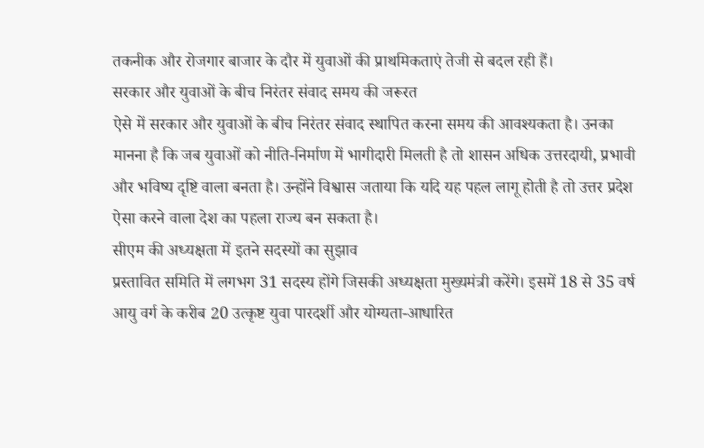तकनीक और रोजगार बाजार के दौर में युवाओं की प्राथमिकताएं तेजी से बदल रही हैं।
सरकार और युवाओं के बीच निरंतर संवाद समय की जरूरत
ऐसे में सरकार और युवाओं के बीच निरंतर संवाद स्थापित करना समय की आवश्यकता है। उनका मानना है कि जब युवाओं को नीति-निर्माण में भागीदारी मिलती है तो शासन अधिक उत्तरदायी, प्रभावी और भविष्य दृष्टि वाला बनता है। उन्होंने विश्वास जताया कि यदि यह पहल लागू होती है तो उत्तर प्रदेश ऐसा करने वाला देश का पहला राज्य बन सकता है।
सीएम की अध्यक्षता में इतने सदस्यों का सुझाव
प्रस्तावित समिति में लगभग 31 सदस्य होंगे जिसकी अध्यक्षता मुख्यमंत्री करेंगे। इसमें 18 से 35 वर्ष आयु वर्ग के करीब 20 उत्कृष्ट युवा पारदर्शी और योग्यता-आधारित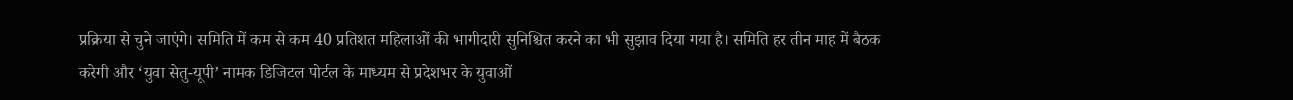प्रक्रिया से चुने जाएंगे। समिति में कम से कम 40 प्रतिशत महिलाओं की भागीदारी सुनिश्चित करने का भी सुझाव दिया गया है। समिति हर तीन माह में बैठक करेगी और ‘युवा सेतु-यूपी’ नामक डिजिटल पोर्टल के माध्यम से प्रदेशभर के युवाओं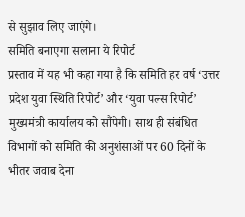से सुझाव लिए जाएंगे।
समिति बनाएगा सलाना ये रिपोर्ट
प्रस्ताव में यह भी कहा गया है कि समिति हर वर्ष ‘उत्तर प्रदेश युवा स्थिति रिपोर्ट’ और ‘युवा पल्स रिपोर्ट’ मुख्यमंत्री कार्यालय को सौंपेगी। साथ ही संबंधित विभागों को समिति की अनुशंसाओं पर 60 दिनों के भीतर जवाब देना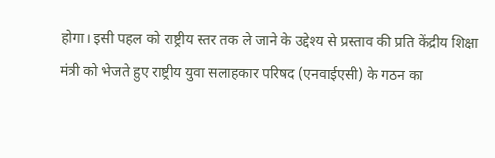होगा। इसी पहल को राष्ट्रीय स्तर तक ले जाने के उद्देश्य से प्रस्ताव की प्रति केंद्रीय शिक्षा मंत्री को भेजते हुए राष्ट्रीय युवा सलाहकार परिषद (एनवाईएसी) के गठन का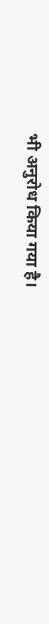भी अनुरोध किया गया है।